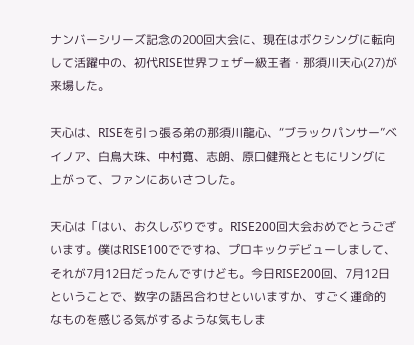ナンバーシリーズ記念の200回大会に、現在はボクシングに転向して活躍中の、初代RISE世界フェザー級王者・那須川天心(27)が来場した。

天心は、RISEを引っ張る弟の那須川龍心、“ブラックパンサー”ベイノア、白鳥大珠、中村寛、志朗、原口健飛とともにリングに上がって、ファンにあいさつした。

天心は「はい、お久しぶりです。RISE200回大会おめでとうございます。僕はRISE100でですね、プロキックデビューしまして、それが7月12日だったんですけども。今日RISE200回、7月12日ということで、数字の語呂合わせといいますか、すごく運命的なものを感じる気がするような気もしま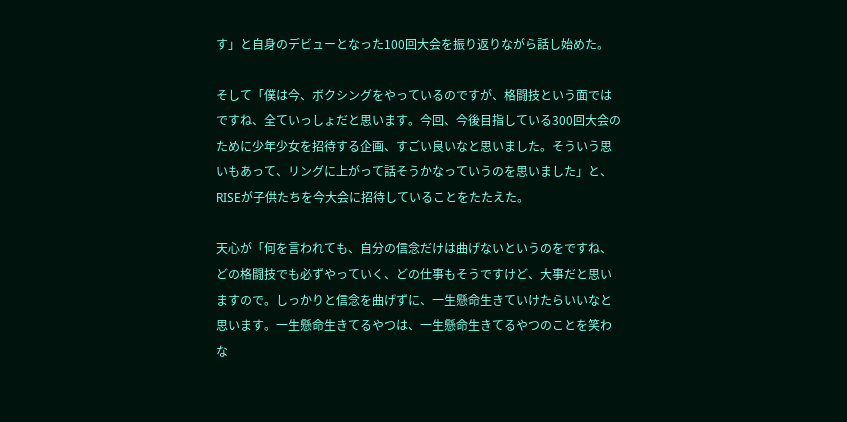す」と自身のデビューとなった100回大会を振り返りながら話し始めた。

そして「僕は今、ボクシングをやっているのですが、格闘技という面ではですね、全ていっしょだと思います。今回、今後目指している300回大会のために少年少女を招待する企画、すごい良いなと思いました。そういう思いもあって、リングに上がって話そうかなっていうのを思いました」と、RISEが子供たちを今大会に招待していることをたたえた。

天心が「何を言われても、自分の信念だけは曲げないというのをですね、どの格闘技でも必ずやっていく、どの仕事もそうですけど、大事だと思いますので。しっかりと信念を曲げずに、一生懸命生きていけたらいいなと思います。一生懸命生きてるやつは、一生懸命生きてるやつのことを笑わな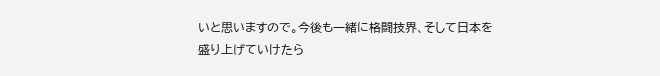いと思いますので。今後も一緒に格闘技界、そして日本を盛り上げていけたら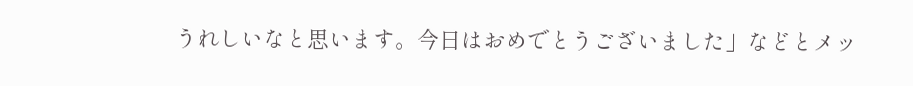うれしいなと思います。今日はおめでとうございました」などとメッ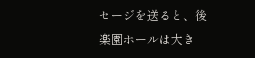セージを送ると、後楽園ホールは大き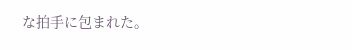な拍手に包まれた。